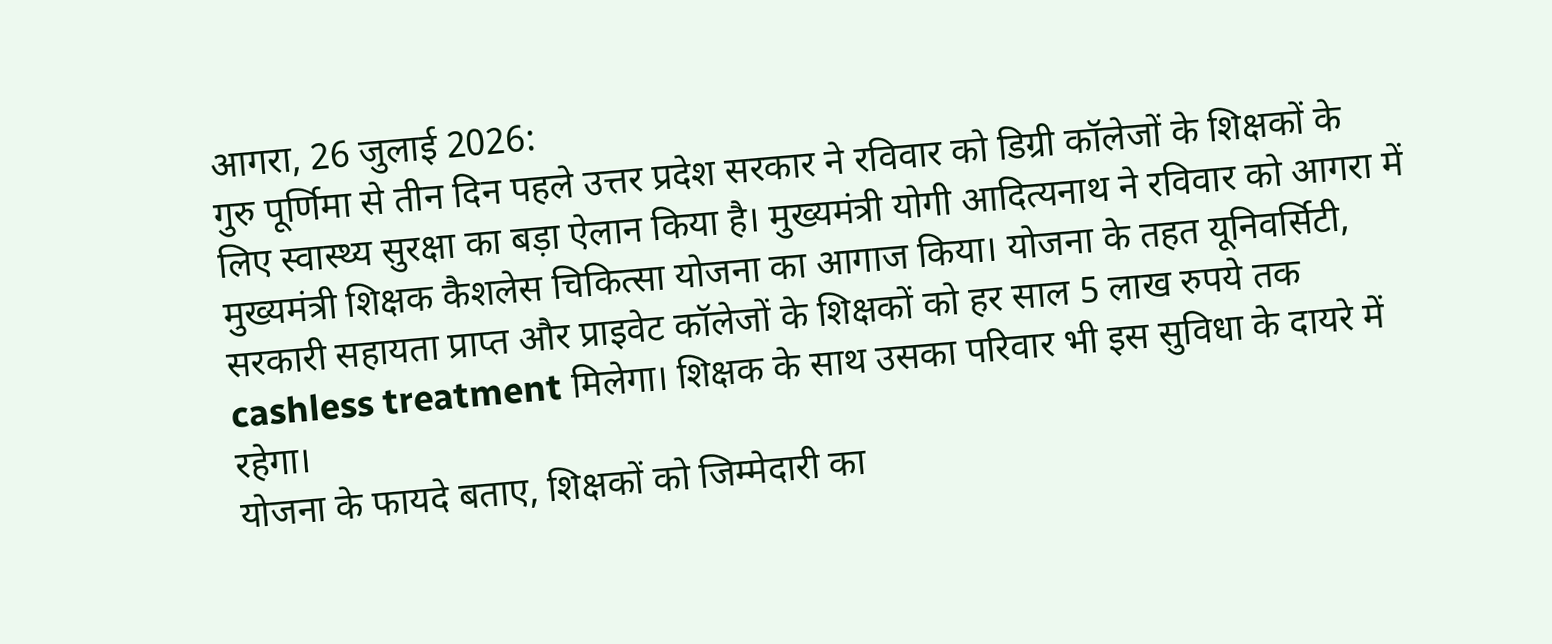आगरा, 26 जुलाई 2026:
गुरु पूर्णिमा से तीन दिन पहले उत्तर प्रदेश सरकार ने रविवार को डिग्री कॉलेजों के शिक्षकों के लिए स्वास्थ्य सुरक्षा का बड़ा ऐलान किया है। मुख्यमंत्री योगी आदित्यनाथ ने रविवार को आगरा में मुख्यमंत्री शिक्षक कैशलेस चिकित्सा योजना का आगाज किया। योजना के तहत यूनिवर्सिटी, सरकारी सहायता प्राप्त और प्राइवेट कॉलेजों के शिक्षकों को हर साल 5 लाख रुपये तक cashless treatment मिलेगा। शिक्षक के साथ उसका परिवार भी इस सुविधा के दायरे में रहेगा।
योजना के फायदे बताए, शिक्षकों को जिम्मेदारी का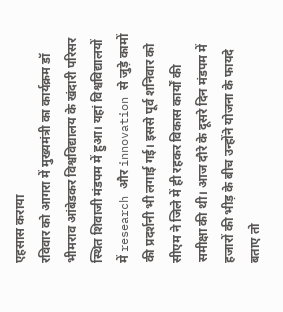एहसास कराया
रविवार को आगरा में मुख्यमंत्री का कार्यक्रम डॉ भीमराव आंबेडकर विश्वविद्यालय के खंदारी परिसर स्थित शिवाजी मंडपम में हुआ। यहां विश्वविद्यालयों में research और innovation से जुड़े कामों की प्रदर्शनी भी लगाई गई। इससे पूर्व शनिवार को सीएम ने जिले में ही रहकर विकास कार्यों की समीक्षा की थी। आज दौरे के दूसरे दिन मंडपम में हजारों की भीड़ के बीच उन्होंने योजना के फायदे बताए तो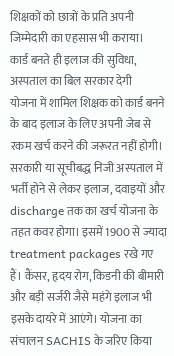शिक्षकों को छात्रों के प्रति अपनी जिम्मेदारी का एहसास भी कराया।
कार्ड बनते ही इलाज की सुविधा, अस्पताल का बिल सरकार देगी
योजना में शामिल शिक्षक को कार्ड बनने के बाद इलाज के लिए अपनी जेब से रकम खर्च करने की जरूरत नहीं होगी। सरकारी या सूचीबद्ध निजी अस्पताल में भर्ती होने से लेकर इलाज, दवाइयों और discharge तक का खर्च योजना के तहत कवर होगा। इसमें 1900 से ज्यादा treatment packages रखे गए हैं। कैंसर, हृदय रोग, किडनी की बीमारी और बड़ी सर्जरी जैसे महंगे इलाज भी इसके दायरे में आएंगे। योजना का संचालन SACHIS के जरिए किया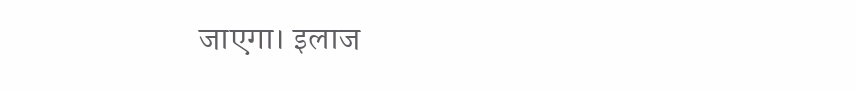जाएगा। इलाज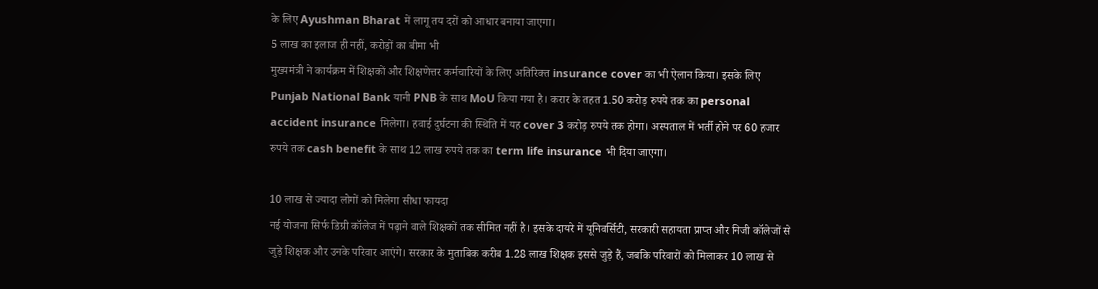के लिए Ayushman Bharat में लागू तय दरों को आधार बनाया जाएगा।
5 लाख का इलाज ही नहीं, करोड़ों का बीमा भी
मुख्यमंत्री ने कार्यक्रम में शिक्षकों और शिक्षणेत्तर कर्मचारियों के लिए अतिरिक्त insurance cover का भी ऐलान किया। इसके लिए Punjab National Bank यानी PNB के साथ MoU किया गया है। करार के तहत 1.50 करोड़ रुपये तक का personal accident insurance मिलेगा। हवाई दुर्घटना की स्थिति में यह cover 3 करोड़ रुपये तक होगा। अस्पताल में भर्ती होने पर 60 हजार रुपये तक cash benefit के साथ 12 लाख रुपये तक का term life insurance भी दिया जाएगा।

10 लाख से ज्यादा लोगों को मिलेगा सीधा फायदा
नई योजना सिर्फ डिग्री कॉलेज में पढ़ाने वाले शिक्षकों तक सीमित नहीं है। इसके दायरे में यूनिवर्सिटी, सरकारी सहायता प्राप्त और निजी कॉलेजों से जुड़े शिक्षक और उनके परिवार आएंगे। सरकार के मुताबिक करीब 1.28 लाख शिक्षक इससे जुड़े हैं, जबकि परिवारों को मिलाकर 10 लाख से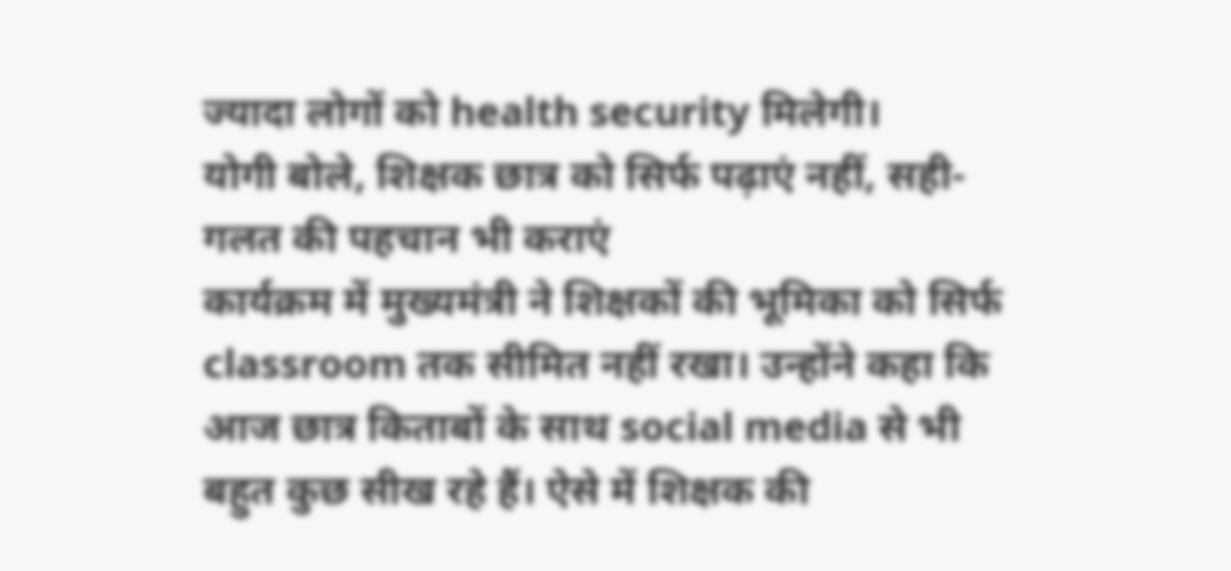ज्यादा लोगों को health security मिलेगी।
योगी बोले, शिक्षक छात्र को सिर्फ पढ़ाएं नहीं, सही-गलत की पहचान भी कराएं
कार्यक्रम में मुख्यमंत्री ने शिक्षकों की भूमिका को सिर्फ classroom तक सीमित नहीं रखा। उन्होंने कहा कि आज छात्र किताबों के साथ social media से भी बहुत कुछ सीख रहे हैं। ऐसे में शिक्षक की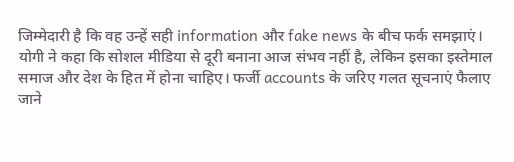जिम्मेदारी है कि वह उन्हें सही information और fake news के बीच फर्क समझाएं। योगी ने कहा कि सोशल मीडिया से दूरी बनाना आज संभव नहीं है, लेकिन इसका इस्तेमाल समाज और देश के हित में होना चाहिए। फर्जी accounts के जरिए गलत सूचनाएं फैलाए जाने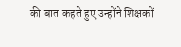की बात कहते हुए उन्होंने शिक्षकों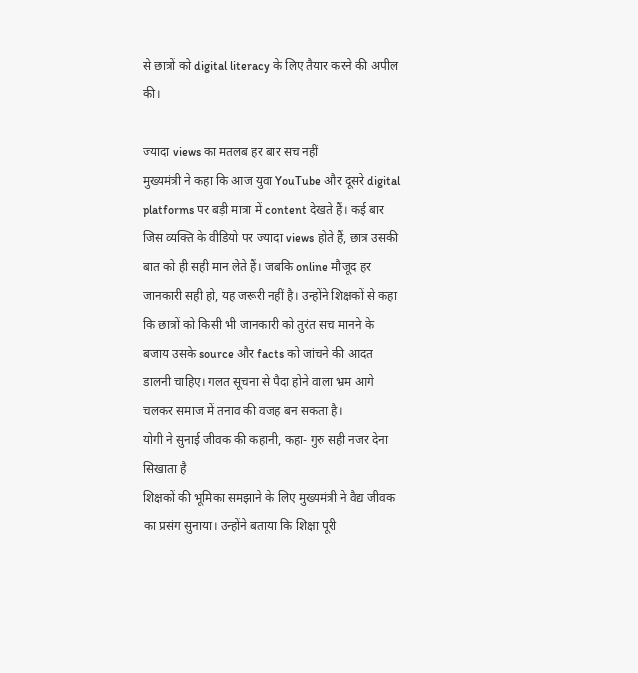से छात्रों को digital literacy के लिए तैयार करने की अपील की।

ज्यादा views का मतलब हर बार सच नहीं
मुख्यमंत्री ने कहा कि आज युवा YouTube और दूसरे digital platforms पर बड़ी मात्रा में content देखते हैं। कई बार जिस व्यक्ति के वीडियो पर ज्यादा views होते हैं, छात्र उसकी बात को ही सही मान लेते हैं। जबकि online मौजूद हर जानकारी सही हो, यह जरूरी नहीं है। उन्होंने शिक्षकों से कहा कि छात्रों को किसी भी जानकारी को तुरंत सच मानने के बजाय उसके source और facts को जांचने की आदत डालनी चाहिए। गलत सूचना से पैदा होने वाला भ्रम आगे चलकर समाज में तनाव की वजह बन सकता है।
योगी ने सुनाई जीवक की कहानी, कहा- गुरु सही नजर देना सिखाता है
शिक्षकों की भूमिका समझाने के लिए मुख्यमंत्री ने वैद्य जीवक का प्रसंग सुनाया। उन्होंने बताया कि शिक्षा पूरी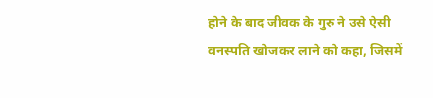होने के बाद जीवक के गुरु ने उसे ऐसी वनस्पति खोजकर लाने को कहा, जिसमें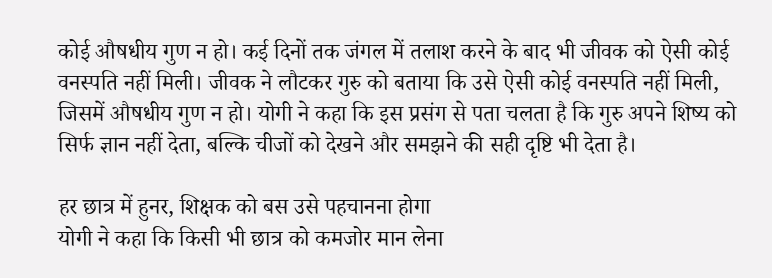कोई औषधीय गुण न हो। कई दिनों तक जंगल में तलाश करने के बाद भी जीवक को ऐसी कोई वनस्पति नहीं मिली। जीवक ने लौटकर गुरु को बताया कि उसे ऐसी कोई वनस्पति नहीं मिली, जिसमें औषधीय गुण न हो। योगी ने कहा कि इस प्रसंग से पता चलता है कि गुरु अपने शिष्य को सिर्फ ज्ञान नहीं देता, बल्कि चीजों को देखने और समझने की सही दृष्टि भी देता है।

हर छात्र में हुनर, शिक्षक को बस उसे पहचानना होगा
योगी ने कहा कि किसी भी छात्र को कमजोर मान लेना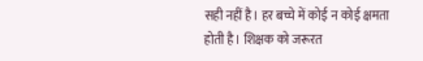सही नहीं है। हर बच्चे में कोई न कोई क्षमता होती है। शिक्षक को जरूरत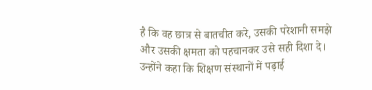है कि वह छात्र से बातचीत करे, उसकी परेशानी समझे और उसकी क्षमता को पहचानकर उसे सही दिशा दे। उन्होंने कहा कि शिक्षण संस्थानों में पढ़ाई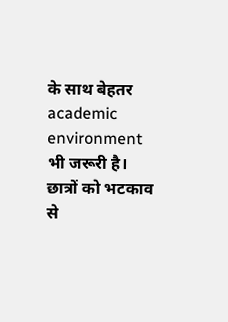के साथ बेहतर academic environment भी जरूरी है। छात्रों को भटकाव से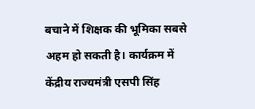बचाने में शिक्षक की भूमिका सबसे अहम हो सकती है। कार्यक्रम में केंद्रीय राज्यमंत्री एसपी सिंह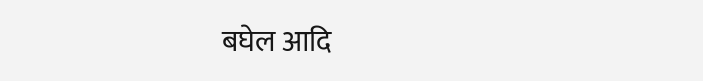बघेल आदि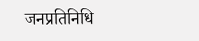जनप्रतिनिधि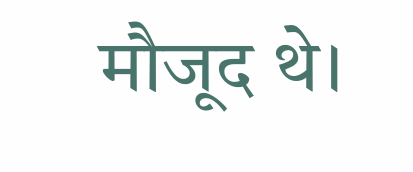मौजूद थे।